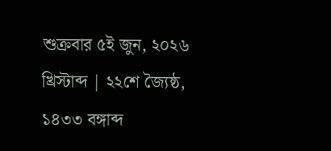শুক্রবার ৫ই জুন, ২০২৬ খ্রিস্টাব্দ | ২২শে জ্যৈষ্ঠ, ১৪৩৩ বঙ্গাব্দ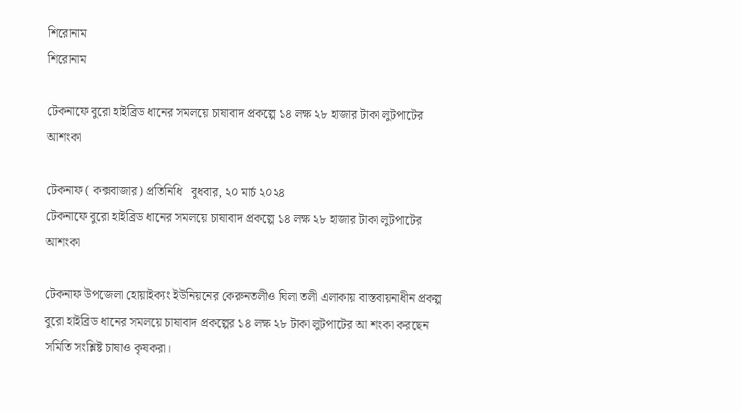শিরোনাম
শিরোনাম

টেকনাফে বুরো হাইব্রিড ধানের সমলয়ে চাষাবাদ প্রকল্পে ১৪ লক্ষ ২৮ হাজার টাকা লুটপাটের আশংকা

টেকনাফ ( কক্সবাজার) প্রতিনিধি   বুধবার, ২০ মার্চ ২০২৪
টেকনাফে বুরো হাইব্রিড ধানের সমলয়ে চাষাবাদ প্রকল্পে ১৪ লক্ষ ২৮ হাজার টাকা লুটপাটের আশংকা

টেকনাফ উপজেলা হোয়াইক্যং ইউনিয়নের কেরুনতলীও ঘিলা তলী এলাকায় বাস্তবায়নাধীন প্রকল্প বুরো হাইব্রিড ধানের সমলয়ে চাষাবাদ প্রকল্পের ১৪ লক্ষ ২৮ টাকা লুটপাটের আ শংকা করছেন সমিতি সংশ্লিষ্ট চাষাও কৃষকরা।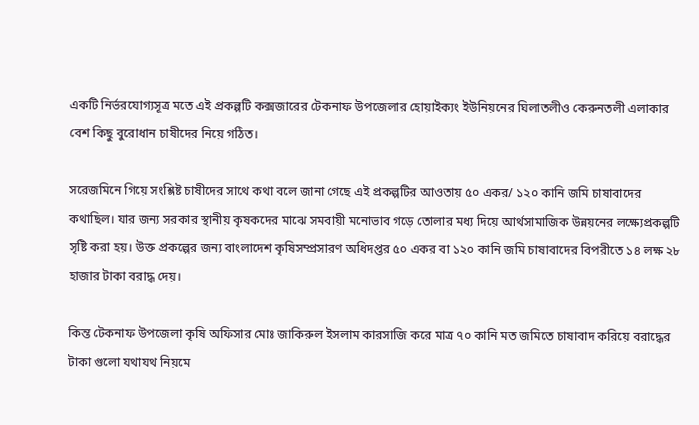একটি নির্ভরযোগ্যসূত্র মতে এই প্রকল্পটি কক্সজারের টেকনাফ উপজেলার হোয়াইক্যং ইউনিয়নের ঘিলাতলীও কেরুনতলী এলাকার বেশ কিছু বুরোধান চাষীদের নিয়ে গঠিত।

সরেজমিনে গিয়ে সংশ্লিষ্ট চাষীদের সাথে কথা বলে জানা গেছে এই প্রকল্পটির আওতায় ৫০ একর/ ১২০ কানি জমি চাষাবাদের কথাছিল। যার জন্য সরকার স্থানীয় কৃষকদের মাঝে সমবায়ী মনোভাব গড়ে তোলার মধ্য দিয়ে আর্থসামাজিক উন্নয়নের লক্ষ্যেপ্রকল্পটি সৃষ্টি করা হয়। উক্ত প্রকল্পের জন্য বাংলাদেশ কৃষিসম্প্রসারণ অধিদপ্তর ৫০ একর বা ১২০ কানি জমি চাষাবাদের বিপরীতে ১৪ লক্ষ ২৮ হাজার টাকা বরাদ্ধ দেয়।

কিন্ত টেকনাফ উপজেলা কৃষি অফিসার মোঃ জাকিরুল ইসলাম কারসাজি করে মাত্র ৭০ কানি মত জমিতে চাষাবাদ করিয়ে বরাদ্ধের টাকা গুলো যথাযথ নিয়মে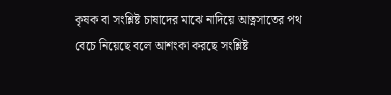কৃষক বা সংশ্লিষ্ট চাষাদের মাঝে নাদিয়ে আত্নসাতের পথ বেচে নিয়েছে বলে আশংকা করছে সংশ্লিষ্ট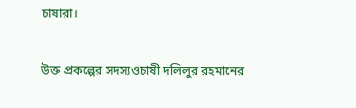চাষারা।

উক্ত প্রকল্পের সদস্যওচাষী দলিলুর রহমানের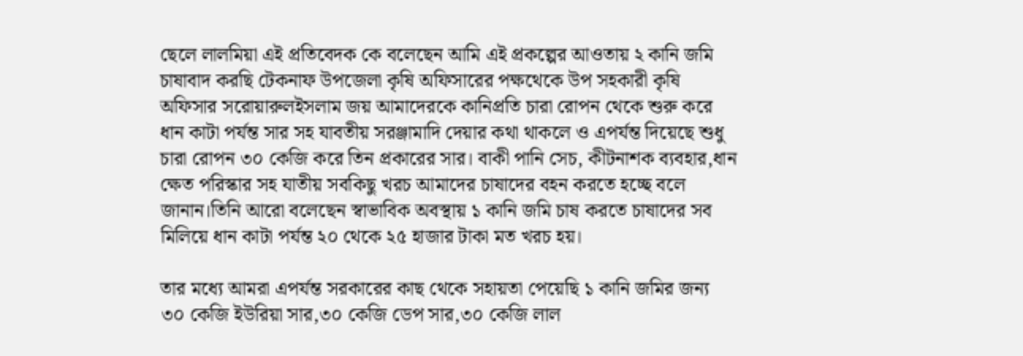ছেলে লালমিয়া এই প্রতিবেদক কে বলেছেন আমি এই প্রকল্পের আওতায় ২ কানি জমি চাষাবাদ করছি টেকনাফ উপজেলা কৃষি অফিসারের পক্ষথেকে উপ সহকারী কৃষি অফিসার সরোয়ারুলইসলাম জয় আমাদেরকে কানিপ্রতি চারা রোপন থেকে শুরু করে ধান কাটা পর্যন্ত সার সহ যাবতীয় সরঞ্জামাদি দেয়ার কথা থাকলে ও এপর্যন্ত দিয়েছে শুধু চারা রোপন ৩০ কেজি করে তিন প্রকারের সার। বাকী পানি সেচ, কীটনাশক ব্যবহার,ধান ক্ষেত পরিস্কার সহ যাতীয় সবকিছু খরচ আমাদের চাষাদের বহন করতে হচ্ছে বলে জানান।তিনি আরো বলেছেন স্বাভাবিক অবস্থায় ১ কানি জমি চাষ করতে চাষাদের সব মিলিয়ে ধান কাটা পর্যন্ত ২০ থেকে ২৫ হাজার টাকা মত খরচ হয়।

তার মধ্যে আমরা এপর্যন্ত সরকারের কাছ থেকে সহায়তা পেয়েছি ১ কানি জমির জন্য ৩০ কেজি ইউরিয়া সার,৩০ কেজি ডেপ সার,৩০ কেজি লাল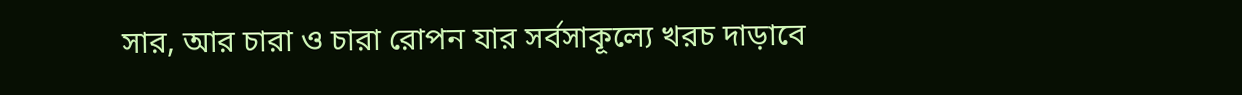সার, আর চারা ও চারা রোপন যার সর্বসাকূল্যে খরচ দাড়াবে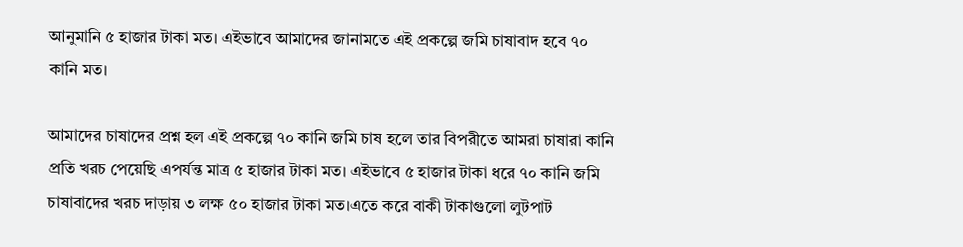আনুমানি ৫ হাজার টাকা মত। এইভাবে আমাদের জানামতে এই প্রকল্পে জমি চাষাবাদ হবে ৭০ কানি মত।

আমাদের চাষাদের প্রশ্ন হল এই প্রকল্পে ৭০ কানি জমি চাষ হলে তার বিপরীতে আমরা চাষারা কানি প্রতি খরচ পেয়েছি এপর্যন্ত মাত্র ৫ হাজার টাকা মত। এইভাবে ৫ হাজার টাকা ধরে ৭০ কানি জমি চাষাবাদের খরচ দাড়ায় ৩ লক্ষ ৫০ হাজার টাকা মত।এতে করে বাকী টাকাগুলো লুটপাট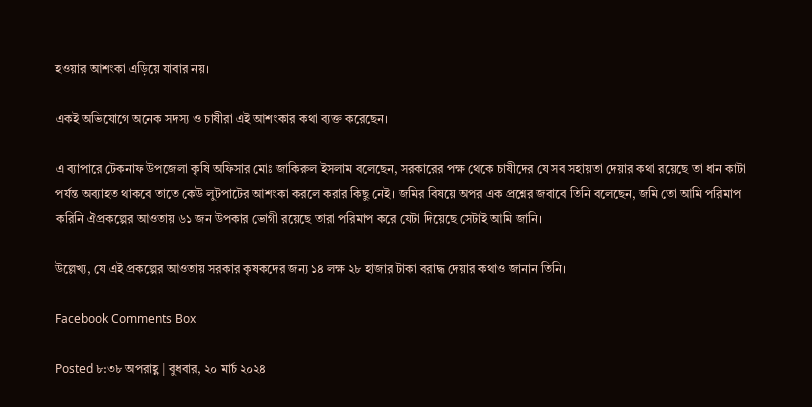হওয়ার আশংকা এড়িয়ে যাবার নয়।

একই অভিযোগে অনেক সদস্য ও চাষীরা এই আশংকার কথা ব্যক্ত করেছেন।

এ ব্যাপারে টেকনাফ উপজেলা কৃষি অফিসার মোঃ জাকিরুল ইসলাম বলেছেন, সরকারের পক্ষ থেকে চাষীদের যে সব সহায়তা দেয়ার কথা রয়েছে তা ধান কাটা পর্যন্ত অব্যাহত থাকবে তাতে কেউ লুটপাটের আশংকা করলে করার কিছু নেই। জমির বিষয়ে অপর এক প্রশ্নের জবাবে তিনি বলেছেন, জমি তো আমি পরিমাপ করিনি ঐপ্রকল্পের আওতায় ৬১ জন উপকার ভোগী রয়েছে তারা পরিমাপ করে যেটা দিয়েছে সেটাই আমি জানি।

উল্লেখ্য, যে এই প্রকল্পের আওতায় সরকার কৃষকদের জন্য ১৪ লক্ষ ২৮ হাজার টাকা বরাদ্ধ দেয়ার কথাও জানান তিনি।

Facebook Comments Box

Posted ৮:৩৮ অপরাহ্ণ | বুধবার, ২০ মার্চ ২০২৪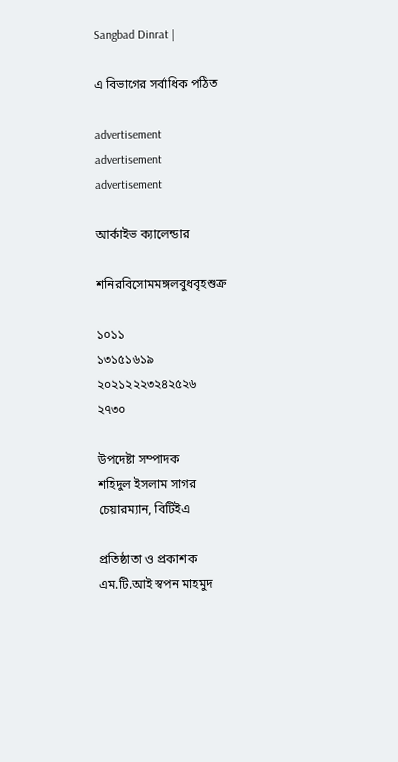Sangbad Dinrat |

এ বিভাগের সর্বাধিক পঠিত

advertisement
advertisement
advertisement

আর্কাইভ ক্যালেন্ডার

শনিরবিসোমমঙ্গলবুধবৃহশুক্র

১০১১
১৩১৫১৬১৯
২০২১২২২৩২৪২৫২৬
২৭৩০

উপদেষ্টা সম্পাদক
শহিদুল ইসলাম সাগর
চেয়ারম্যান, বিটিইএ

প্রতিষ্ঠাতা ও প্রকাশক
এম.টি.আই স্বপন মাহমুদ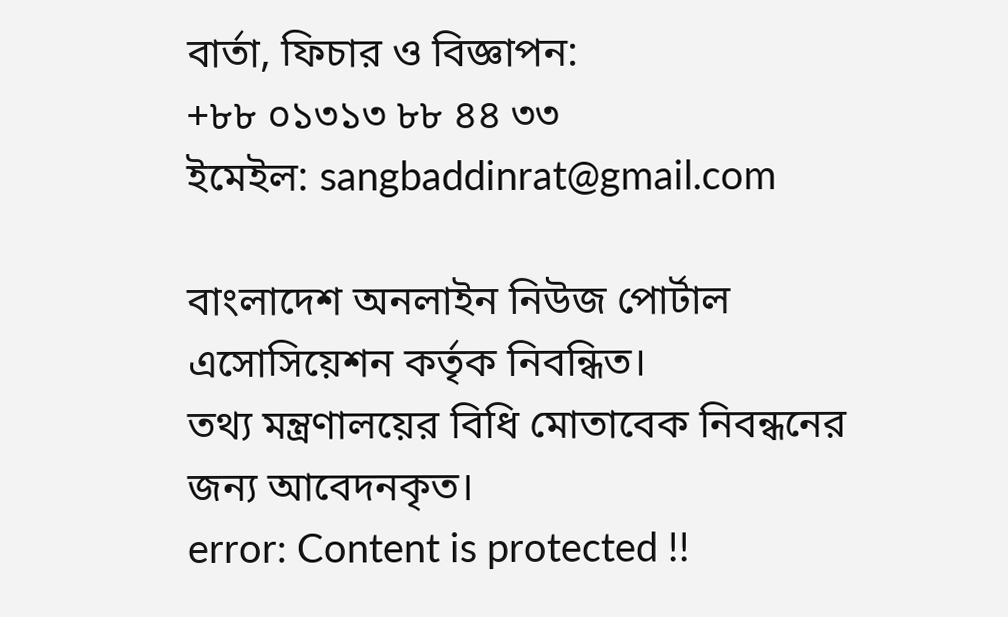বার্তা, ফিচার ও বিজ্ঞাপন:
+৮৮ ০১৩১৩ ৮৮ ৪৪ ৩৩
ইমেইল: sangbaddinrat@gmail.com

বাংলাদেশ অনলাইন নিউজ পোর্টাল এসোসিয়েশন কর্তৃক নিবন্ধিত।
তথ্য মন্ত্রণালয়ের বিধি মোতাবেক নিবন্ধনের জন্য আবেদনকৃত।
error: Content is protected !!